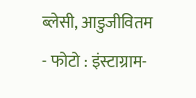ब्लेसी, आडुजीवितम
- फोटो : इंस्टाग्राम-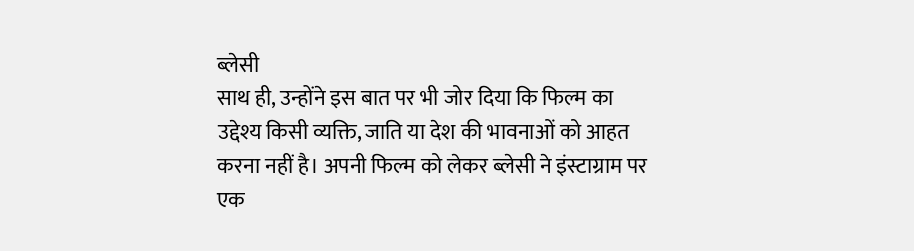ब्लेसी
साथ ही, उन्होंने इस बात पर भी जोर दिया कि फिल्म का उद्देश्य किसी व्यक्ति, जाति या देश की भावनाओं को आहत करना नहीं है। अपनी फिल्म को लेकर ब्लेसी ने इंस्टाग्राम पर एक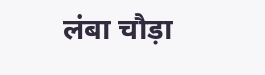लंबा चौड़ा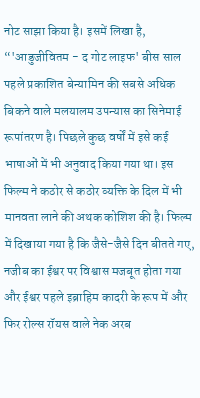नोट साझा किया है। इसमें लिखा है, “'आडुजीवितम - द गोट लाइफ' बीस साल पहले प्रकाशित बेन्यामिन की सबसे अधिक बिकने वाले मलयालम उपन्यास का सिनेमाई रूपांतरण है। पिछले कुछ वर्षों में इसे कई भाषाओं में भी अनुवाद किया गया था। इस फिल्म ने कठोर से कठोर व्यक्ति के दिल में भी मानवता लाने की अथक कोशिश की है। फिल्म में दिखाया गया है कि जैसे-जैसे दिन बीतते गए, नजीब का ईश्वर पर विश्वास मजबूत होता गया और ईश्वर पहले इब्राहिम कादरी के रूप में और फिर रोल्स रॉयस वाले नेक अरब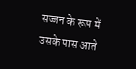सज्जन के रूप में उसके पास आते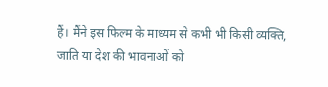हैं। मैंने इस फिल्म के माध्यम से कभी भी किसी व्यक्ति, जाति या देश की भावनाओं को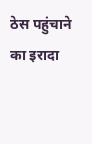ठेस पहुंचाने का इरादा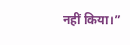नहीं किया।”